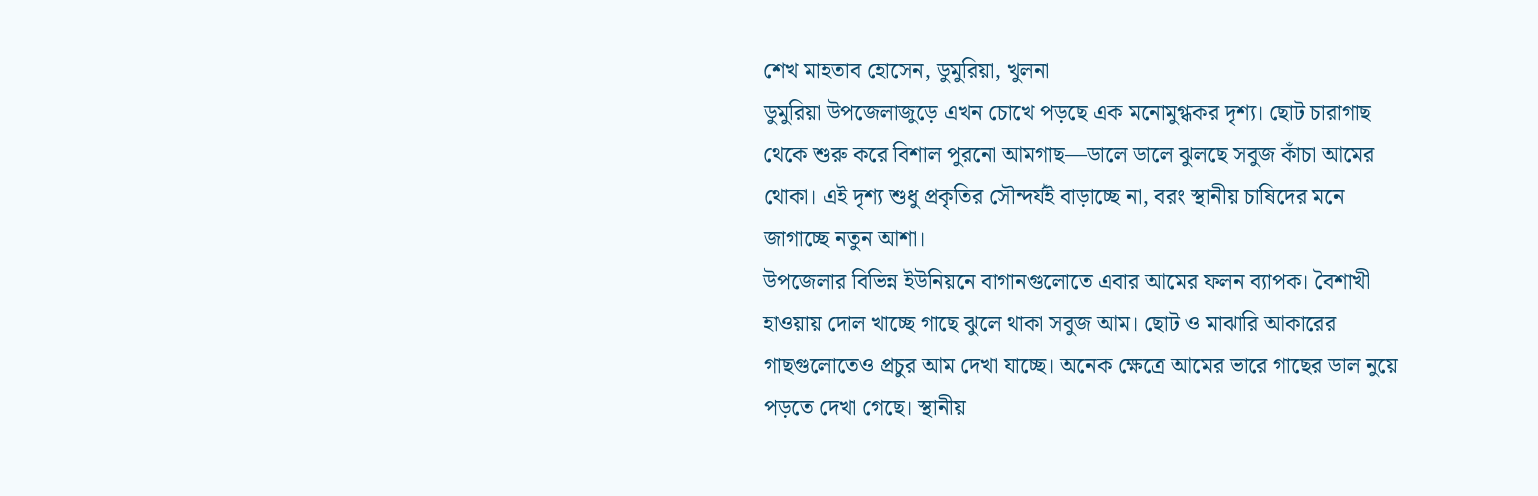শেখ মাহতাব হোসেন, ডুমুরিয়া, খুলনা
ডুমুরিয়া উপজেলাজুড়ে এখন চোখে পড়ছে এক মনোমুগ্ধকর দৃশ্য। ছোট চারাগাছ থেকে শুরু করে বিশাল পুরনো আমগাছ—ডালে ডালে ঝুলছে সবুজ কাঁচা আমের থোকা। এই দৃশ্য শুধু প্রকৃতির সৌন্দর্যই বাড়াচ্ছে না, বরং স্থানীয় চাষিদের মনে জাগাচ্ছে নতুন আশা।
উপজেলার বিভিন্ন ইউনিয়নে বাগানগুলোতে এবার আমের ফলন ব্যাপক। বৈশাখী হাওয়ায় দোল খাচ্ছে গাছে ঝুলে থাকা সবুজ আম। ছোট ও মাঝারি আকারের গাছগুলোতেও প্রচুর আম দেখা যাচ্ছে। অনেক ক্ষেত্রে আমের ভারে গাছের ডাল নুয়ে পড়তে দেখা গেছে। স্থানীয়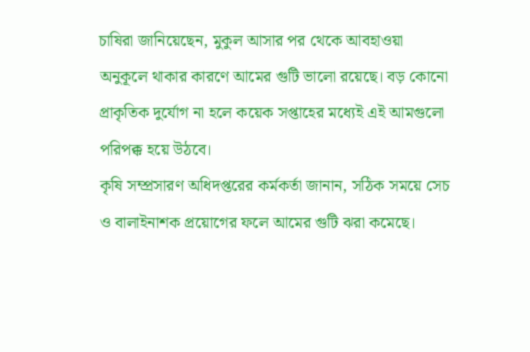চাষিরা জানিয়েছেন, মুকুল আসার পর থেকে আবহাওয়া অনুকূলে থাকার কারণে আমের গুটি ভালো রয়েছে। বড় কোনো প্রাকৃতিক দুর্যোগ না হলে কয়েক সপ্তাহের মধ্যেই এই আমগুলো পরিপক্ক হয়ে উঠবে।
কৃষি সম্প্রসারণ অধিদপ্তরের কর্মকর্তা জানান, সঠিক সময়ে সেচ ও বালাইনাশক প্রয়োগের ফলে আমের গুটি ঝরা কমেছে।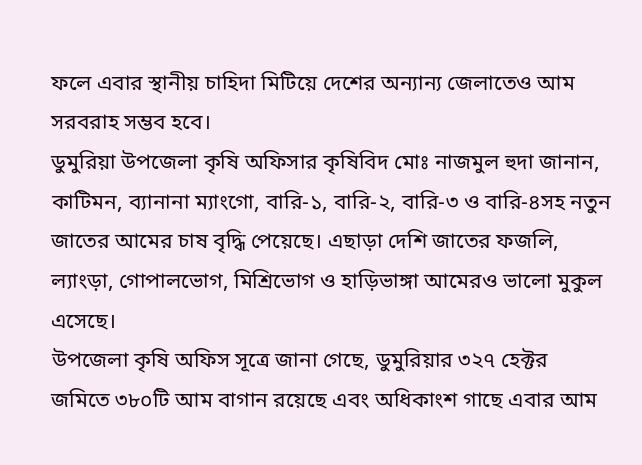ফলে এবার স্থানীয় চাহিদা মিটিয়ে দেশের অন্যান্য জেলাতেও আম সরবরাহ সম্ভব হবে।
ডুমুরিয়া উপজেলা কৃষি অফিসার কৃষিবিদ মোঃ নাজমুল হুদা জানান, কাটিমন, ব্যানানা ম্যাংগো, বারি-১, বারি-২, বারি-৩ ও বারি-৪সহ নতুন জাতের আমের চাষ বৃদ্ধি পেয়েছে। এছাড়া দেশি জাতের ফজলি, ল্যাংড়া, গোপালভোগ, মিশ্রিভোগ ও হাড়িভাঙ্গা আমেরও ভালো মুকুল এসেছে।
উপজেলা কৃষি অফিস সূত্রে জানা গেছে, ডুমুরিয়ার ৩২৭ হেক্টর জমিতে ৩৮০টি আম বাগান রয়েছে এবং অধিকাংশ গাছে এবার আম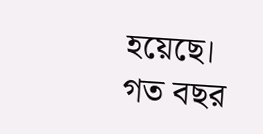হয়েছে। গত বছর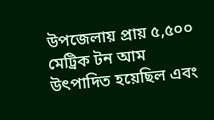উপজেলায় প্রায় ৫,৫০০ মেট্রিক টন আম উৎপাদিত হয়েছিল এবং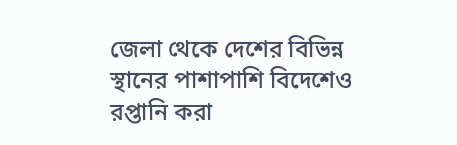জেলা থেকে দেশের বিভিন্ন স্থানের পাশাপাশি বিদেশেও রপ্তানি করা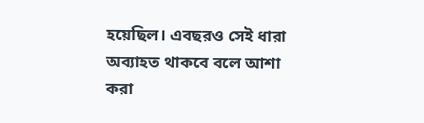হয়েছিল। এবছরও সেই ধারা অব্যাহত থাকবে বলে আশা করা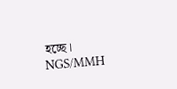হচ্ছে।
NGS/MMH